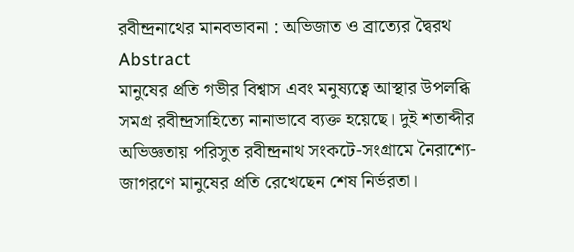রবীন্দ্রনাথের মানবভাবনা : অভিজাত ও ব্রাত্যের দ্বৈরথ
Abstract
মানুষের প্রতি গভীর বিশ্বাস এবং মনুষ্যত্বে আস্থার উপলব্ধি সমগ্র রবীন্দ্রসাহিত্যে নানাভাবে ব্যক্ত হয়েছে। দুই শতাব্দীর অভিজ্ঞতায় পরিসুত রবীন্দ্রনাথ সংকটে-সংগ্রামে নৈরাশ্যে- জাগরণে মানুষের প্রতি রেখেছেন শেষ নির্ভরতা।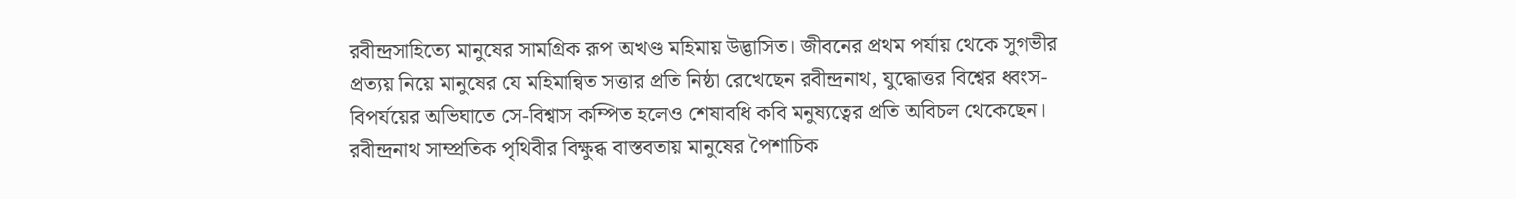রবীন্দ্রসাহিত্যে মানুষের সামগ্রিক রূপ অখণ্ড মহিমায় উদ্ভাসিত। জীবনের প্রথম পর্যায় থেকে সুগভীর প্রত্যয় নিয়ে মানুষের যে মহিমান্বিত সত্তার প্রতি নিষ্ঠা রেখেছেন রবীন্দ্রনাথ, যুদ্ধোত্তর বিশ্বের ধ্বংস-বিপর্যয়ের অভিঘাতে সে-বিশ্বাস কম্পিত হলেও শেষাবধি কবি মনুষ্যত্বের প্রতি অবিচল থেকেছেন। রবীন্দ্রনাথ সাম্প্রতিক পৃথিবীর বিক্ষুব্ধ বাস্তবতায় মানুষের পৈশাচিক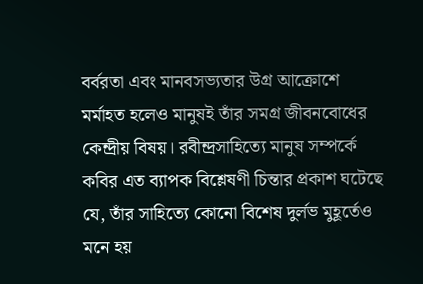বর্বরতা এবং মানবসভ্যতার উগ্র আক্রোশে মর্মাহত হলেও মানুষই তাঁর সমগ্র জীবনবোধের কেন্দ্রীয় বিষয়। রবীন্দ্রসাহিত্যে মানুষ সম্পর্কে কবির এত ব্যাপক বিশ্লেষণী চিন্তার প্রকাশ ঘটেছে যে, তাঁর সাহিত্যে কোনো বিশেষ দুর্লভ মুহূর্তেও মনে হয়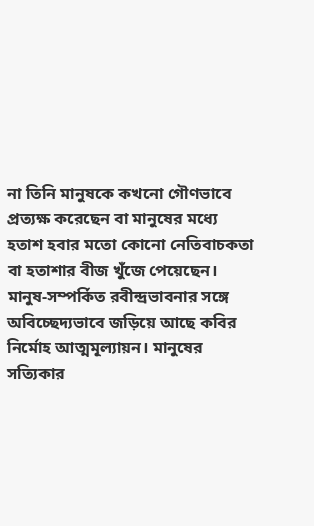না তিনি মানুষকে কখনো গৌণভাবে প্রত্যক্ষ করেছেন বা মানুষের মধ্যে হতাশ হবার মতো কোনো নেতিবাচকতা বা হতাশার বীজ খুঁজে পেয়েছেন। মানুষ-সম্পর্কিত রবীন্দ্রভাবনার সঙ্গে অবিচ্ছেদ্যভাবে জড়িয়ে আছে কবির নির্মোহ আত্মমূল্যায়ন। মানুষের সত্যিকার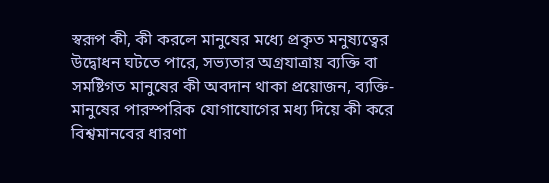স্বরূপ কী, কী করলে মানুষের মধ্যে প্রকৃত মনুষ্যত্বের উদ্বোধন ঘটতে পারে, সভ্যতার অগ্রযাত্রায় ব্যক্তি বা সমষ্টিগত মানুষের কী অবদান থাকা প্রয়োজন, ব্যক্তি-মানুষের পারস্পরিক যোগাযোগের মধ্য দিয়ে কী করে বিশ্বমানবের ধারণা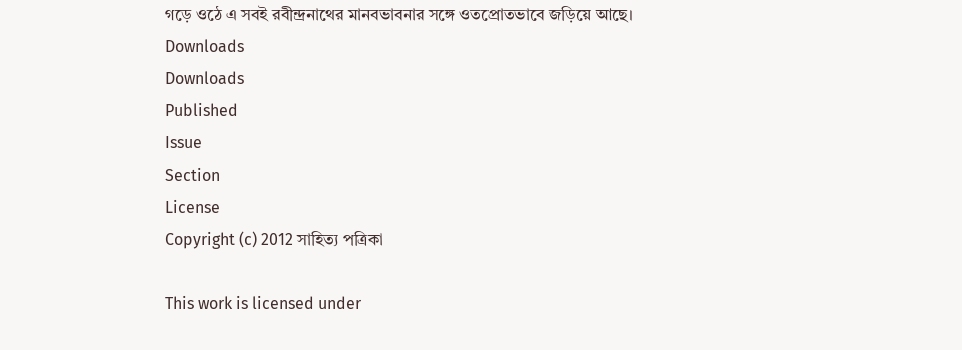গড়ে ওঠে এ সবই রবীন্দ্রনাথের মানবভাবনার সঙ্গে ওতপ্রোতভাবে জড়িয়ে আছে।
Downloads
Downloads
Published
Issue
Section
License
Copyright (c) 2012 সাহিত্য পত্রিকা

This work is licensed under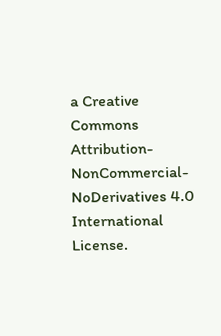a Creative Commons Attribution-NonCommercial-NoDerivatives 4.0 International License.